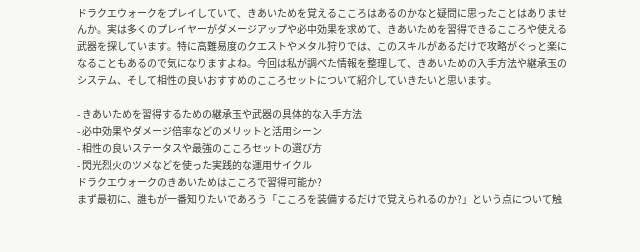ドラクエウォークをプレイしていて、きあいためを覚えるこころはあるのかなと疑問に思ったことはありませんか。実は多くのプレイヤーがダメージアップや必中効果を求めて、きあいためを習得できるこころや使える武器を探しています。特に高難易度のクエストやメタル狩りでは、このスキルがあるだけで攻略がぐっと楽になることもあるので気になりますよね。今回は私が調べた情報を整理して、きあいための入手方法や継承玉のシステム、そして相性の良いおすすめのこころセットについて紹介していきたいと思います。

- きあいためを習得するための継承玉や武器の具体的な入手方法
- 必中効果やダメージ倍率などのメリットと活用シーン
- 相性の良いステータスや最強のこころセットの選び方
- 閃光烈火のツメなどを使った実践的な運用サイクル
ドラクエウォークのきあいためはこころで習得可能か?
まず最初に、誰もが一番知りたいであろう「こころを装備するだけで覚えられるのか?」という点について触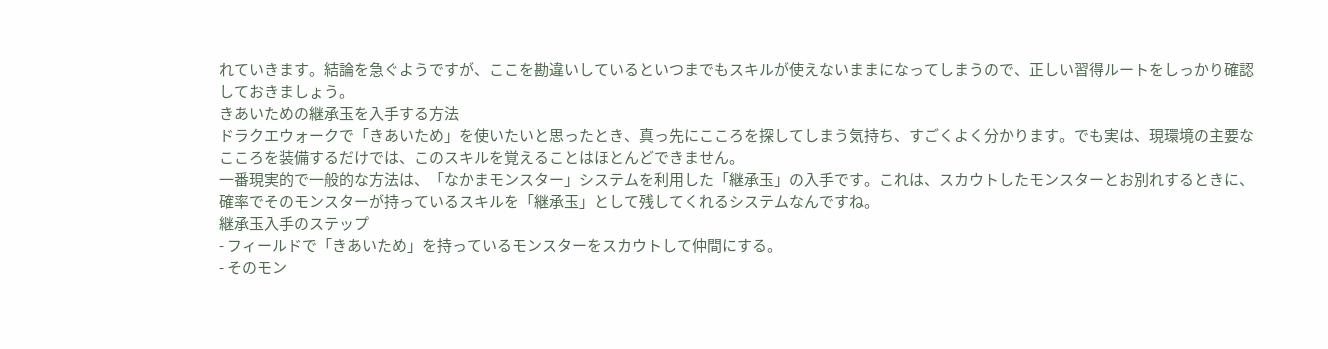れていきます。結論を急ぐようですが、ここを勘違いしているといつまでもスキルが使えないままになってしまうので、正しい習得ルートをしっかり確認しておきましょう。
きあいための継承玉を入手する方法
ドラクエウォークで「きあいため」を使いたいと思ったとき、真っ先にこころを探してしまう気持ち、すごくよく分かります。でも実は、現環境の主要なこころを装備するだけでは、このスキルを覚えることはほとんどできません。
一番現実的で一般的な方法は、「なかまモンスター」システムを利用した「継承玉」の入手です。これは、スカウトしたモンスターとお別れするときに、確率でそのモンスターが持っているスキルを「継承玉」として残してくれるシステムなんですね。
継承玉入手のステップ
- フィールドで「きあいため」を持っているモンスターをスカウトして仲間にする。
- そのモン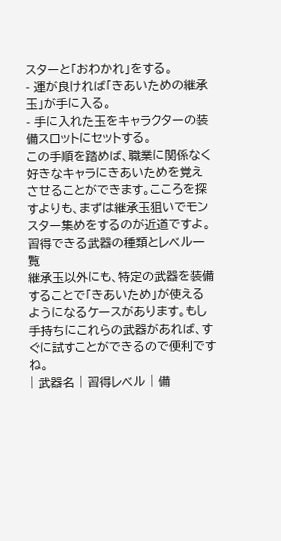スターと「おわかれ」をする。
- 運が良ければ「きあいための継承玉」が手に入る。
- 手に入れた玉をキャラクターの装備スロットにセットする。
この手順を踏めば、職業に関係なく好きなキャラにきあいためを覚えさせることができます。こころを探すよりも、まずは継承玉狙いでモンスター集めをするのが近道ですよ。
習得できる武器の種類とレベル一覧
継承玉以外にも、特定の武器を装備することで「きあいため」が使えるようになるケースがあります。もし手持ちにこれらの武器があれば、すぐに試すことができるので便利ですね。
| 武器名 | 習得レベル | 備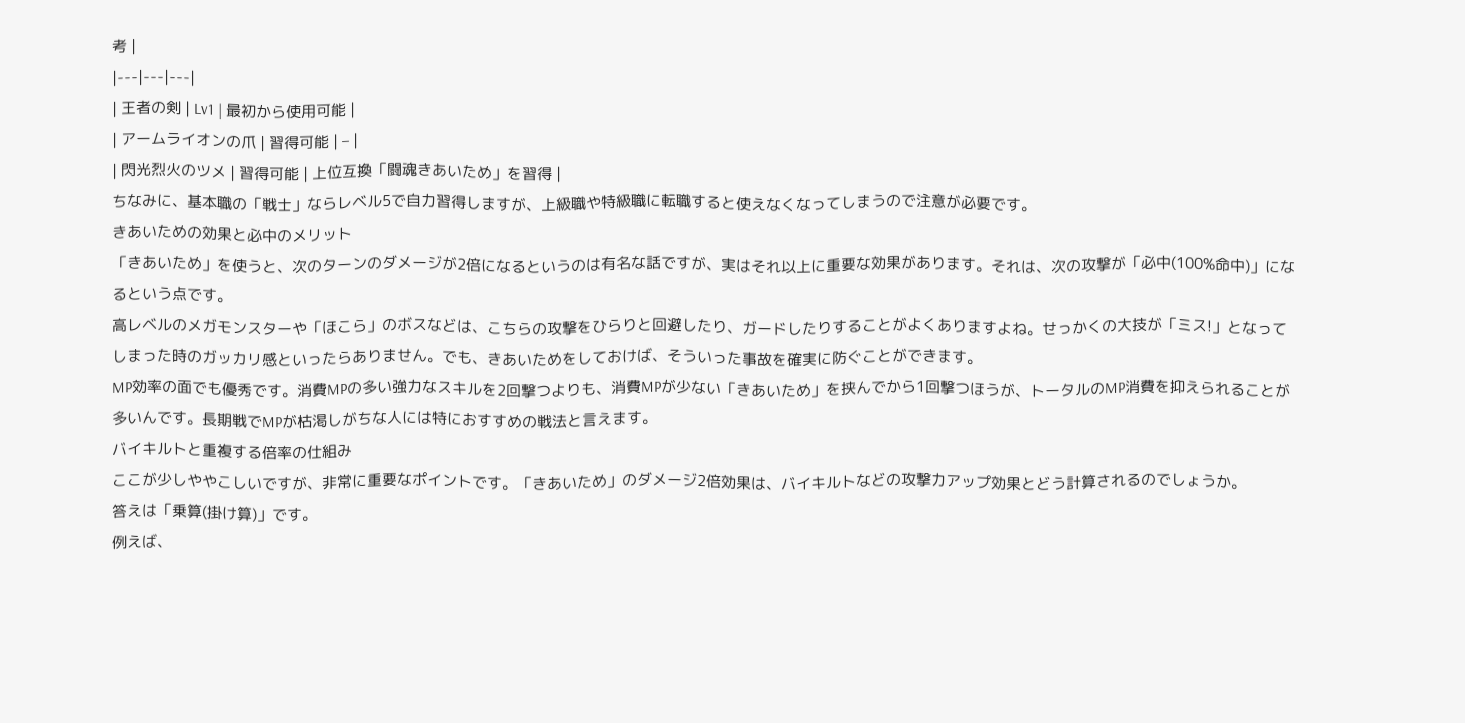考 |
|---|---|---|
| 王者の剣 | Lv1 | 最初から使用可能 |
| アームライオンの爪 | 習得可能 | – |
| 閃光烈火のツメ | 習得可能 | 上位互換「闘魂きあいため」を習得 |
ちなみに、基本職の「戦士」ならレベル5で自力習得しますが、上級職や特級職に転職すると使えなくなってしまうので注意が必要です。
きあいための効果と必中のメリット
「きあいため」を使うと、次のターンのダメージが2倍になるというのは有名な話ですが、実はそれ以上に重要な効果があります。それは、次の攻撃が「必中(100%命中)」になるという点です。
高レベルのメガモンスターや「ほこら」のボスなどは、こちらの攻撃をひらりと回避したり、ガードしたりすることがよくありますよね。せっかくの大技が「ミス!」となってしまった時のガッカリ感といったらありません。でも、きあいためをしておけば、そういった事故を確実に防ぐことができます。
MP効率の面でも優秀です。消費MPの多い強力なスキルを2回撃つよりも、消費MPが少ない「きあいため」を挟んでから1回撃つほうが、トータルのMP消費を抑えられることが多いんです。長期戦でMPが枯渇しがちな人には特におすすめの戦法と言えます。
バイキルトと重複する倍率の仕組み
ここが少しややこしいですが、非常に重要なポイントです。「きあいため」のダメージ2倍効果は、バイキルトなどの攻撃力アップ効果とどう計算されるのでしょうか。
答えは「乗算(掛け算)」です。
例えば、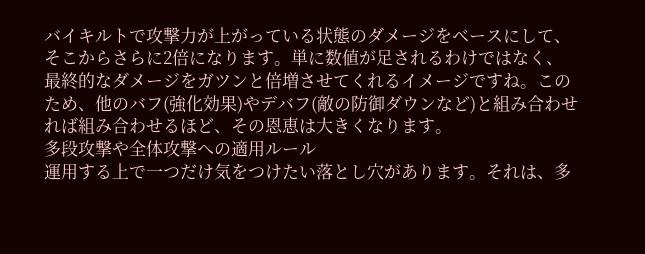バイキルトで攻撃力が上がっている状態のダメージをベースにして、そこからさらに2倍になります。単に数値が足されるわけではなく、最終的なダメージをガツンと倍増させてくれるイメージですね。このため、他のバフ(強化効果)やデバフ(敵の防御ダウンなど)と組み合わせれば組み合わせるほど、その恩恵は大きくなります。
多段攻撃や全体攻撃への適用ルール
運用する上で一つだけ気をつけたい落とし穴があります。それは、多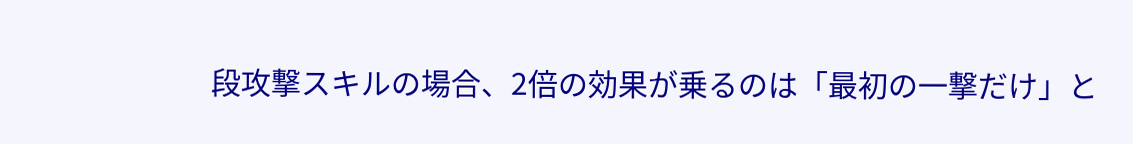段攻撃スキルの場合、2倍の効果が乗るのは「最初の一撃だけ」と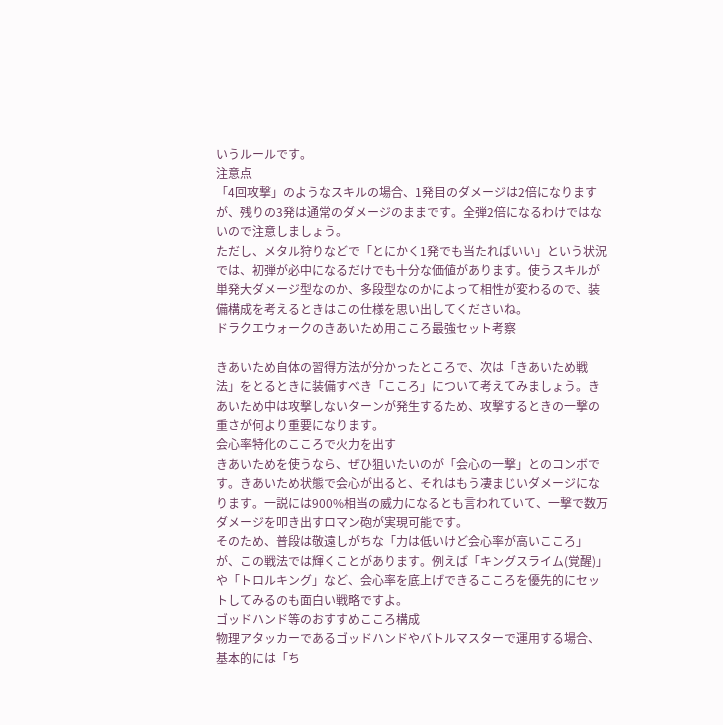いうルールです。
注意点
「4回攻撃」のようなスキルの場合、1発目のダメージは2倍になりますが、残りの3発は通常のダメージのままです。全弾2倍になるわけではないので注意しましょう。
ただし、メタル狩りなどで「とにかく1発でも当たればいい」という状況では、初弾が必中になるだけでも十分な価値があります。使うスキルが単発大ダメージ型なのか、多段型なのかによって相性が変わるので、装備構成を考えるときはこの仕様を思い出してくださいね。
ドラクエウォークのきあいため用こころ最強セット考察

きあいため自体の習得方法が分かったところで、次は「きあいため戦法」をとるときに装備すべき「こころ」について考えてみましょう。きあいため中は攻撃しないターンが発生するため、攻撃するときの一撃の重さが何より重要になります。
会心率特化のこころで火力を出す
きあいためを使うなら、ぜひ狙いたいのが「会心の一撃」とのコンボです。きあいため状態で会心が出ると、それはもう凄まじいダメージになります。一説には900%相当の威力になるとも言われていて、一撃で数万ダメージを叩き出すロマン砲が実現可能です。
そのため、普段は敬遠しがちな「力は低いけど会心率が高いこころ」が、この戦法では輝くことがあります。例えば「キングスライム(覚醒)」や「トロルキング」など、会心率を底上げできるこころを優先的にセットしてみるのも面白い戦略ですよ。
ゴッドハンド等のおすすめこころ構成
物理アタッカーであるゴッドハンドやバトルマスターで運用する場合、基本的には「ち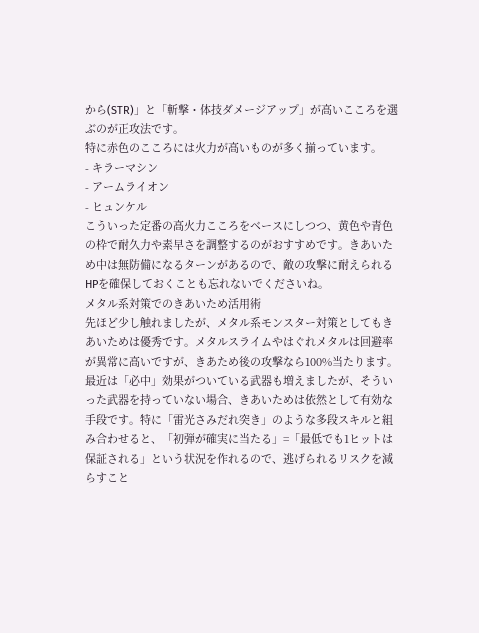から(STR)」と「斬撃・体技ダメージアップ」が高いこころを選ぶのが正攻法です。
特に赤色のこころには火力が高いものが多く揃っています。
- キラーマシン
- アームライオン
- ヒュンケル
こういった定番の高火力こころをベースにしつつ、黄色や青色の枠で耐久力や素早さを調整するのがおすすめです。きあいため中は無防備になるターンがあるので、敵の攻撃に耐えられるHPを確保しておくことも忘れないでくださいね。
メタル系対策でのきあいため活用術
先ほど少し触れましたが、メタル系モンスター対策としてもきあいためは優秀です。メタルスライムやはぐれメタルは回避率が異常に高いですが、きあため後の攻撃なら100%当たります。
最近は「必中」効果がついている武器も増えましたが、そういった武器を持っていない場合、きあいためは依然として有効な手段です。特に「雷光さみだれ突き」のような多段スキルと組み合わせると、「初弾が確実に当たる」=「最低でも1ヒットは保証される」という状況を作れるので、逃げられるリスクを減らすこと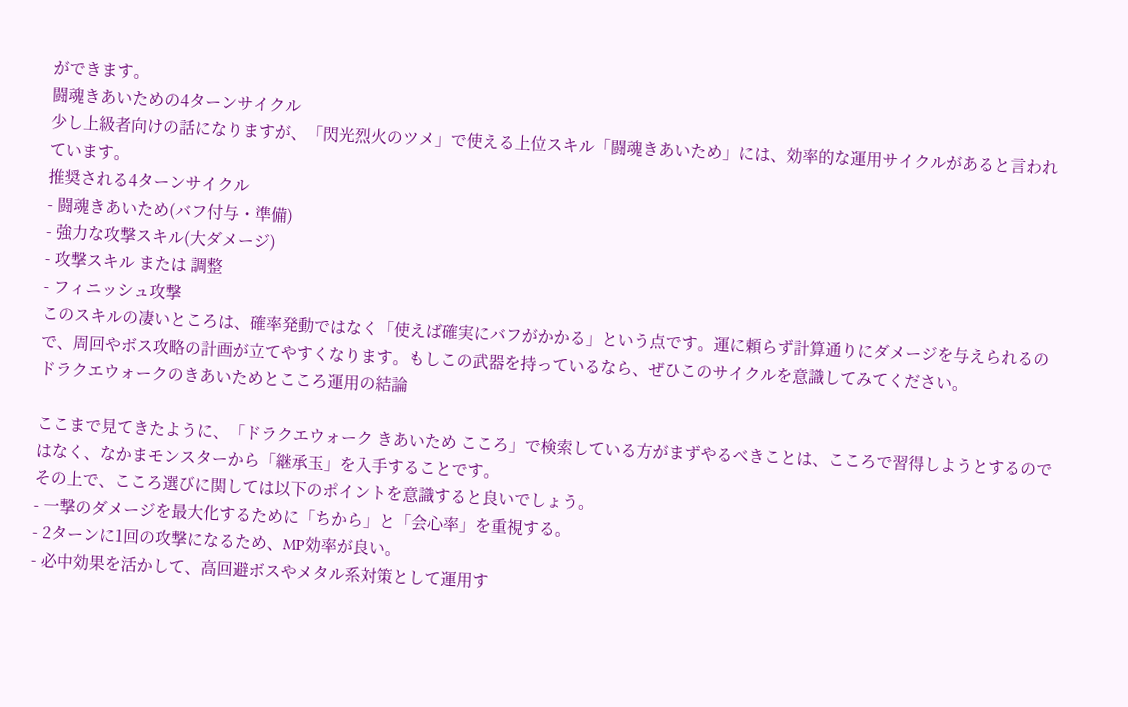ができます。
闘魂きあいための4ターンサイクル
少し上級者向けの話になりますが、「閃光烈火のツメ」で使える上位スキル「闘魂きあいため」には、効率的な運用サイクルがあると言われています。
推奨される4ターンサイクル
- 闘魂きあいため(バフ付与・準備)
- 強力な攻撃スキル(大ダメージ)
- 攻撃スキル または 調整
- フィニッシュ攻撃
このスキルの凄いところは、確率発動ではなく「使えば確実にバフがかかる」という点です。運に頼らず計算通りにダメージを与えられるので、周回やボス攻略の計画が立てやすくなります。もしこの武器を持っているなら、ぜひこのサイクルを意識してみてください。
ドラクエウォークのきあいためとこころ運用の結論

ここまで見てきたように、「ドラクエウォーク きあいため こころ」で検索している方がまずやるべきことは、こころで習得しようとするのではなく、なかまモンスターから「継承玉」を入手することです。
その上で、こころ選びに関しては以下のポイントを意識すると良いでしょう。
- 一撃のダメージを最大化するために「ちから」と「会心率」を重視する。
- 2ターンに1回の攻撃になるため、MP効率が良い。
- 必中効果を活かして、高回避ボスやメタル系対策として運用す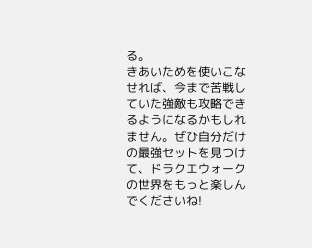る。
きあいためを使いこなせれば、今まで苦戦していた強敵も攻略できるようになるかもしれません。ぜひ自分だけの最強セットを見つけて、ドラクエウォークの世界をもっと楽しんでくださいね!